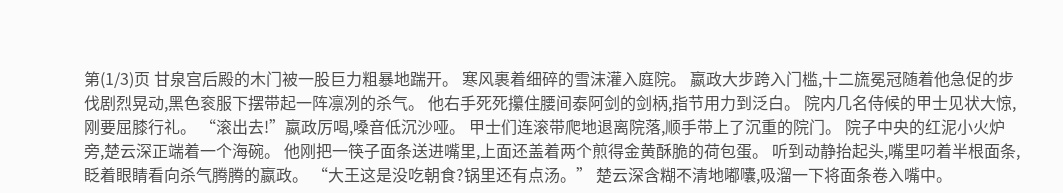第(1/3)页 甘泉宫后殿的木门被一股巨力粗暴地踹开。 寒风裹着细碎的雪沫灌入庭院。 嬴政大步跨入门槛,十二旒冕冠随着他急促的步伐剧烈晃动,黑色衮服下摆带起一阵凛冽的杀气。 他右手死死攥住腰间泰阿剑的剑柄,指节用力到泛白。 院内几名侍候的甲士见状大惊,刚要屈膝行礼。 “滚出去!”嬴政厉喝,嗓音低沉沙哑。 甲士们连滚带爬地退离院落,顺手带上了沉重的院门。 院子中央的红泥小火炉旁,楚云深正端着一个海碗。 他刚把一筷子面条送进嘴里,上面还盖着两个煎得金黄酥脆的荷包蛋。 听到动静抬起头,嘴里叼着半根面条,眨着眼睛看向杀气腾腾的嬴政。 “大王这是没吃朝食?锅里还有点汤。” 楚云深含糊不清地嘟囔,吸溜一下将面条卷入嘴中。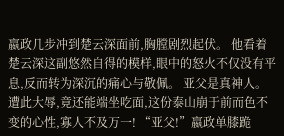嬴政几步冲到楚云深面前,胸膛剧烈起伏。 他看着楚云深这副悠然自得的模样,眼中的怒火不仅没有平息,反而转为深沉的痛心与敬佩。 亚父是真神人。 遭此大辱,竟还能端坐吃面,这份泰山崩于前而色不变的心性,寡人不及万一! “亚父!”嬴政单膝跪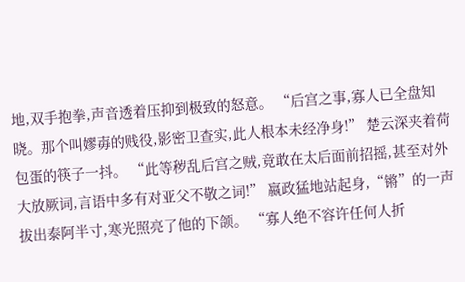地,双手抱拳,声音透着压抑到极致的怒意。 “后宫之事,寡人已全盘知晓。那个叫嫪毐的贱役,影密卫查实,此人根本未经净身!” 楚云深夹着荷包蛋的筷子一抖。 “此等秽乱后宫之贼,竟敢在太后面前招摇,甚至对外大放厥词,言语中多有对亚父不敬之词!” 嬴政猛地站起身,“锵”的一声拔出泰阿半寸,寒光照亮了他的下颌。 “寡人绝不容许任何人折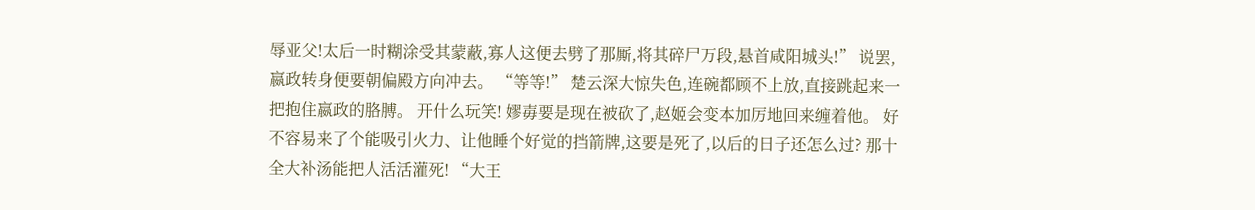辱亚父!太后一时糊涂受其蒙蔽,寡人这便去劈了那厮,将其碎尸万段,悬首咸阳城头!” 说罢,嬴政转身便要朝偏殿方向冲去。 “等等!” 楚云深大惊失色,连碗都顾不上放,直接跳起来一把抱住嬴政的胳膊。 开什么玩笑! 嫪毐要是现在被砍了,赵姬会变本加厉地回来缠着他。 好不容易来了个能吸引火力、让他睡个好觉的挡箭牌,这要是死了,以后的日子还怎么过? 那十全大补汤能把人活活灌死! “大王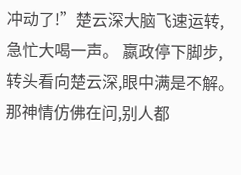冲动了!”楚云深大脑飞速运转,急忙大喝一声。 嬴政停下脚步,转头看向楚云深,眼中满是不解。 那神情仿佛在问,别人都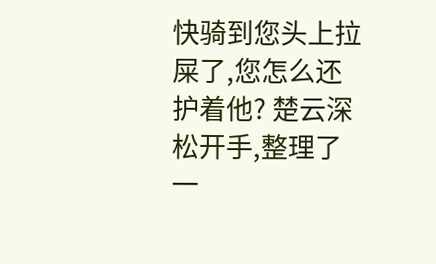快骑到您头上拉屎了,您怎么还护着他? 楚云深松开手,整理了一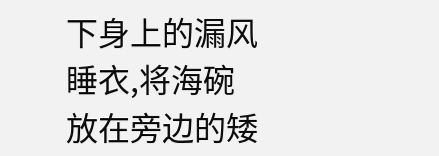下身上的漏风睡衣,将海碗放在旁边的矮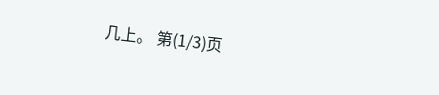几上。 第(1/3)页